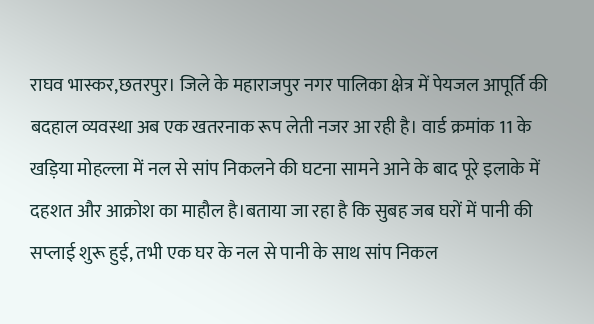राघव भास्कर,छतरपुर। जिले के महाराजपुर नगर पालिका क्षेत्र में पेयजल आपूर्ति की बदहाल व्यवस्था अब एक खतरनाक रूप लेती नजर आ रही है। वार्ड क्रमांक 11 के खड़िया मोहल्ला में नल से सांप निकलने की घटना सामने आने के बाद पूरे इलाके में दहशत और आक्रोश का माहौल है।बताया जा रहा है कि सुबह जब घरों में पानी की सप्लाई शुरू हुई, तभी एक घर के नल से पानी के साथ सांप निकल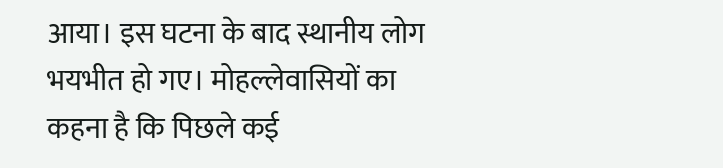आया। इस घटना के बाद स्थानीय लोग भयभीत हो गए। मोहल्लेवासियों का कहना है कि पिछले कई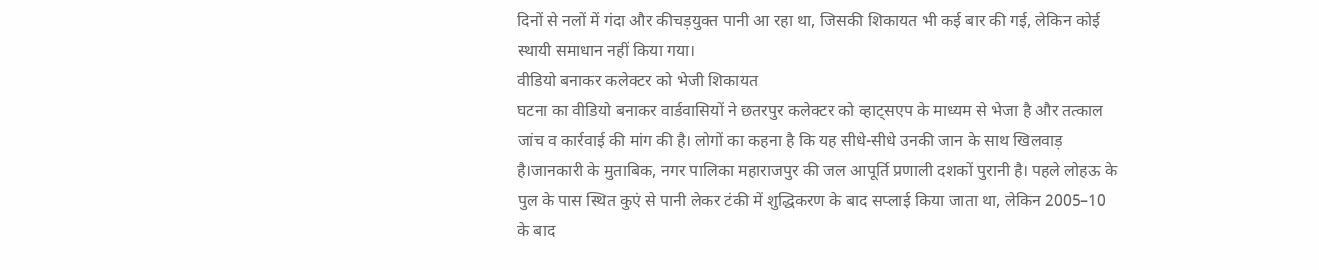दिनों से नलों में गंदा और कीचड़युक्त पानी आ रहा था, जिसकी शिकायत भी कई बार की गई, लेकिन कोई स्थायी समाधान नहीं किया गया।
वीडियो बनाकर कलेक्टर को भेजी शिकायत
घटना का वीडियो बनाकर वार्डवासियों ने छतरपुर कलेक्टर को व्हाट्सएप के माध्यम से भेजा है और तत्काल जांच व कार्रवाई की मांग की है। लोगों का कहना है कि यह सीधे-सीधे उनकी जान के साथ खिलवाड़ है।जानकारी के मुताबिक, नगर पालिका महाराजपुर की जल आपूर्ति प्रणाली दशकों पुरानी है। पहले लोहऊ के पुल के पास स्थित कुएं से पानी लेकर टंकी में शुद्धिकरण के बाद सप्लाई किया जाता था, लेकिन 2005–10 के बाद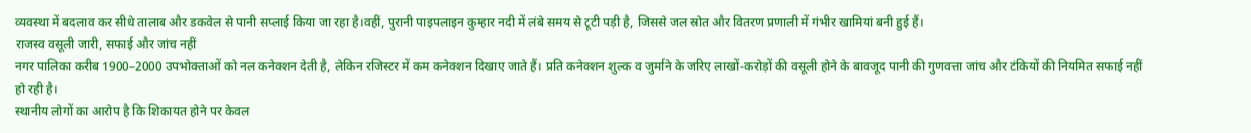व्यवस्था में बदलाव कर सीधे तालाब और डकवेल से पानी सप्लाई किया जा रहा है।वहीं, पुरानी पाइपलाइन कुम्हार नदी में लंबे समय से टूटी पड़ी है, जिससे जल स्रोत और वितरण प्रणाली में गंभीर खामियां बनी हुई हैं।
राजस्व वसूली जारी, सफाई और जांच नहीं
नगर पालिका करीब 1900–2000 उपभोक्ताओं को नल कनेक्शन देती है, लेकिन रजिस्टर में कम कनेक्शन दिखाए जाते हैं। प्रति कनेक्शन शुल्क व जुर्माने के जरिए लाखों-करोड़ों की वसूली होने के बावजूद पानी की गुणवत्ता जांच और टंकियों की नियमित सफाई नहीं हो रही है।
स्थानीय लोगों का आरोप है कि शिकायत होने पर केवल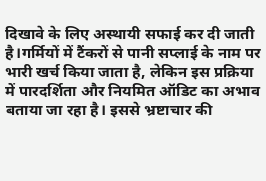दिखावे के लिए अस्थायी सफाई कर दी जाती है।गर्मियों में टैंकरों से पानी सप्लाई के नाम पर भारी खर्च किया जाता है, लेकिन इस प्रक्रिया में पारदर्शिता और नियमित ऑडिट का अभाव बताया जा रहा है। इससे भ्रष्टाचार की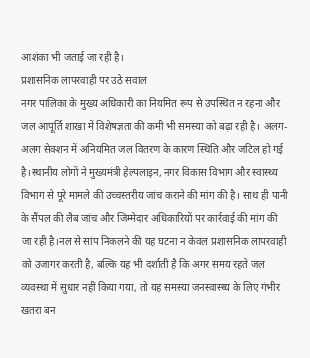आशंका भी जताई जा रही है।
प्रशासनिक लापरवाही पर उठे सवाल
नगर पालिका के मुख्य अधिकारी का नियमित रूप से उपस्थित न रहना और जल आपूर्ति शाखा में विशेषज्ञता की कमी भी समस्या को बढ़ा रही है। अलग-अलग सेक्शन में अनियमित जल वितरण के कारण स्थिति और जटिल हो गई है।स्थानीय लोगों ने मुख्यमंत्री हेल्पलाइन, नगर विकास विभाग और स्वास्थ्य विभाग से पूरे मामले की उच्चस्तरीय जांच कराने की मांग की है। साथ ही पानी के सैंपल की लैब जांच और जिम्मेदार अधिकारियों पर कार्रवाई की मांग की जा रही है।नल से सांप निकलने की यह घटना न केवल प्रशासनिक लापरवाही को उजागर करती है, बल्कि यह भी दर्शाती है कि अगर समय रहते जल व्यवस्था में सुधार नहीं किया गया, तो यह समस्या जनस्वास्थ्य के लिए गंभीर खतरा बन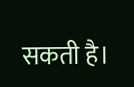सकती है।